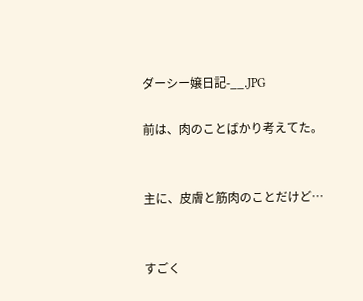ダーシー嬢日記-__.JPG

前は、肉のことばかり考えてた。


主に、皮膚と筋肉のことだけど…


すごく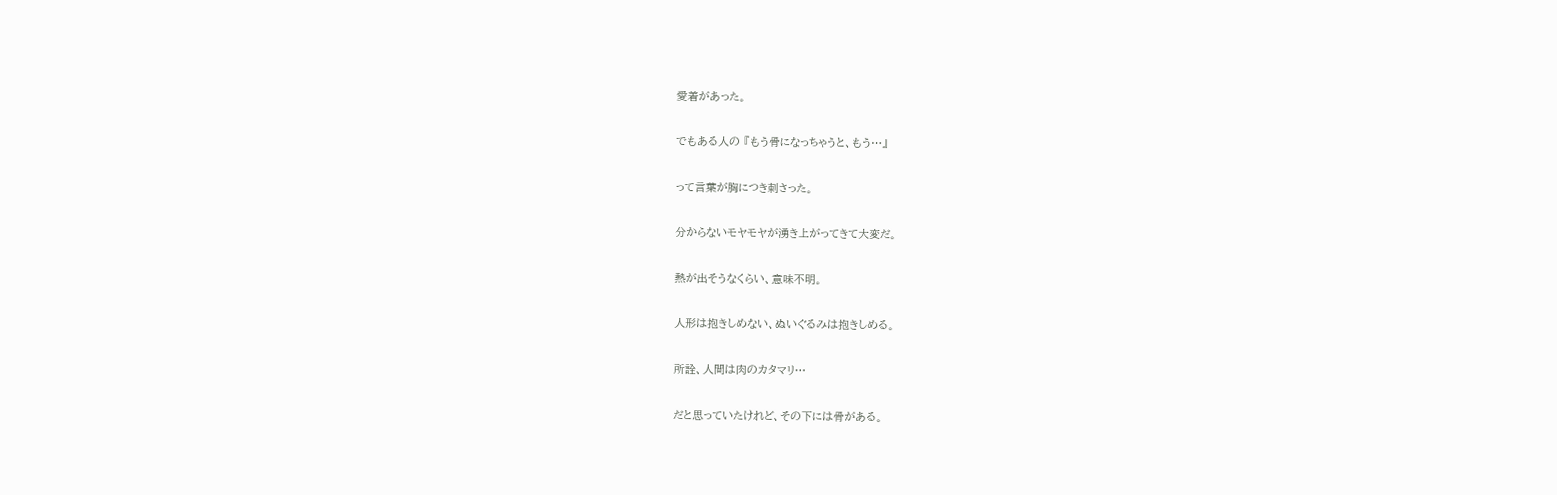愛着があった。


でもある人の 『もう骨になっちゃうと、もう…』


って言葉が胸につき刺さった。


分からないモヤモヤが湧き上がってきて大変だ。


熱が出そうなくらい、意味不明。


人形は抱きしめない、ぬいぐるみは抱きしめる。


所詮、人間は肉のカタマリ…


だと思っていたけれど、その下には骨がある。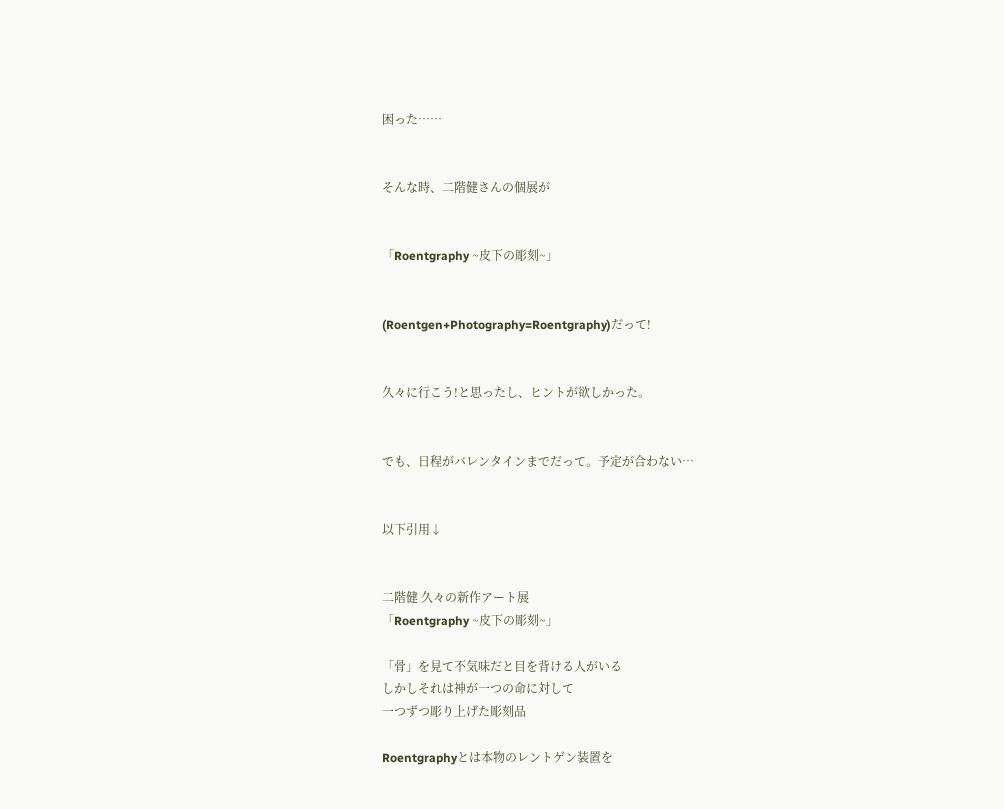困った……


そんな時、二階健さんの個展が


「Roentgraphy ~皮下の彫刻~」


(Roentgen+Photography=Roentgraphy)だって!


久々に行こう!と思ったし、ヒントが欲しかった。


でも、日程がバレンタインまでだって。予定が合わない…


以下引用↓


二階健 久々の新作アート展
「Roentgraphy ~皮下の彫刻~」

「骨」を見て不気味だと目を背ける人がいる
しかしそれは神が一つの命に対して
一つずつ彫り上げた彫刻品

Roentgraphyとは本物のレントゲン装置を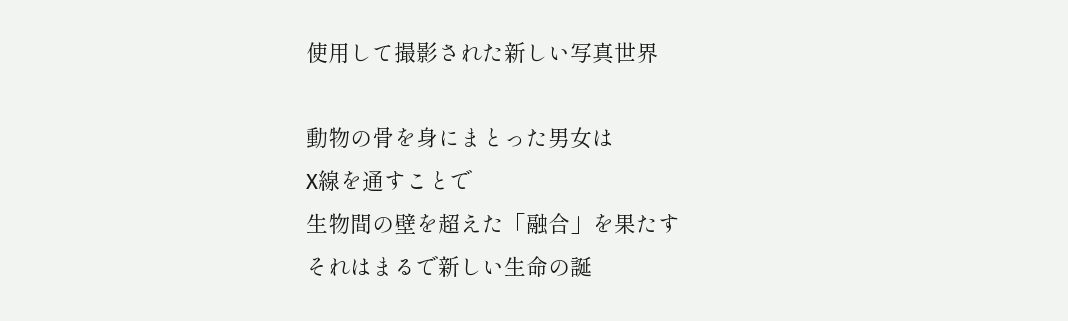使用して撮影された新しい写真世界

動物の骨を身にまとった男女は
X線を通すことで
生物間の壁を超えた「融合」を果たす
それはまるで新しい生命の誕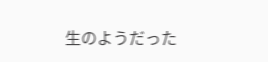生のようだった